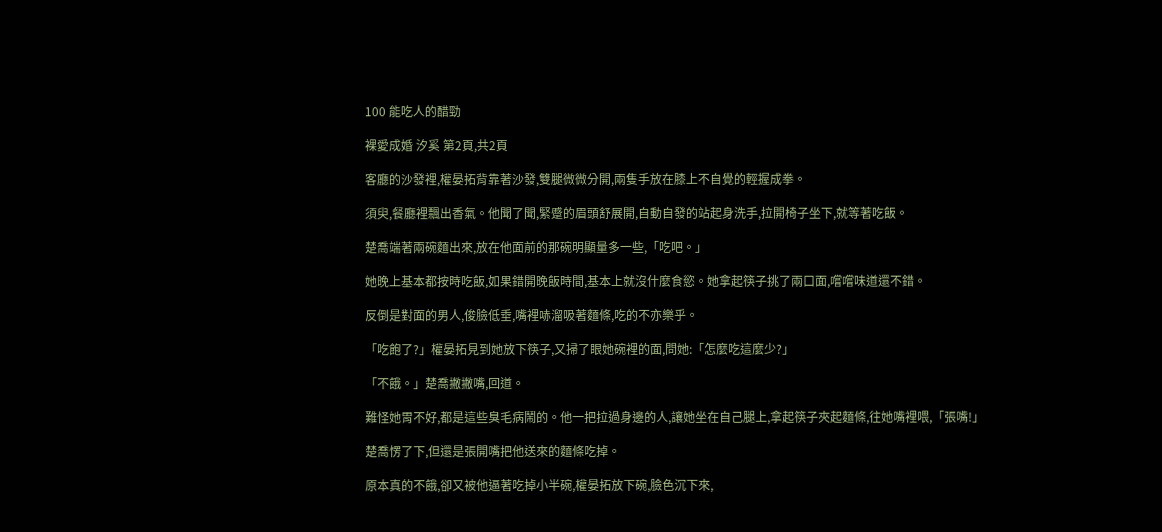100 能吃人的醋勁

裸愛成婚 汐奚 第2頁,共2頁

客廳的沙發裡,權晏拓背靠著沙發,雙腿微微分開,兩隻手放在膝上不自覺的輕握成拳。

須臾,餐廳裡飄出香氣。他聞了聞,緊蹙的眉頭舒展開,自動自發的站起身洗手,拉開椅子坐下,就等著吃飯。

楚喬端著兩碗麵出來,放在他面前的那碗明顯量多一些,「吃吧。」

她晚上基本都按時吃飯,如果錯開晚飯時間,基本上就沒什麼食慾。她拿起筷子挑了兩口面,嚐嚐味道還不錯。

反倒是對面的男人,俊臉低垂,嘴裡哧溜吸著麵條,吃的不亦樂乎。

「吃飽了?」權晏拓見到她放下筷子,又掃了眼她碗裡的面,問她:「怎麼吃這麼少?」

「不餓。」楚喬撇撇嘴,回道。

難怪她胃不好,都是這些臭毛病鬧的。他一把拉過身邊的人,讓她坐在自己腿上,拿起筷子夾起麵條,往她嘴裡喂,「張嘴!」

楚喬愣了下,但還是張開嘴把他送來的麵條吃掉。

原本真的不餓,卻又被他逼著吃掉小半碗,權晏拓放下碗,臉色沉下來,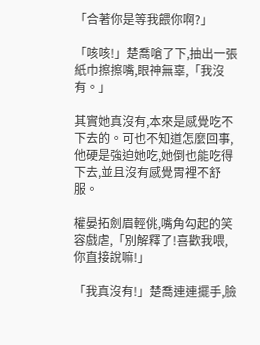「合著你是等我餵你啊?」

「咳咳!」楚喬嗆了下,抽出一張紙巾擦擦嘴,眼神無辜,「我沒有。」

其實她真沒有,本來是感覺吃不下去的。可也不知道怎麼回事,他硬是強迫她吃,她倒也能吃得下去,並且沒有感覺胃裡不舒服。

權晏拓劍眉輕佻,嘴角勾起的笑容戲虐,「別解釋了!喜歡我喂,你直接說嘛!」

「我真沒有!」楚喬連連擺手,臉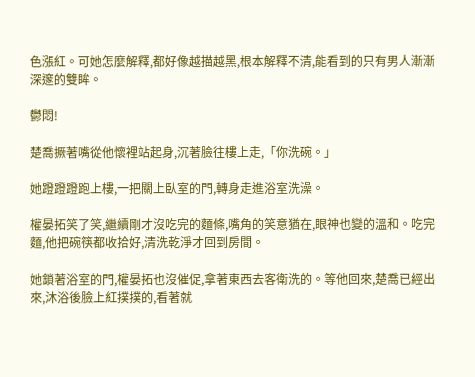色漲紅。可她怎麼解釋,都好像越描越黑,根本解釋不清,能看到的只有男人漸漸深邃的雙眸。

鬱悶!

楚喬撅著嘴從他懷裡站起身,沉著臉往樓上走,「你洗碗。」

她蹬蹬蹬跑上樓,一把關上臥室的門,轉身走進浴室洗澡。

權晏拓笑了笑,繼續剛才沒吃完的麵條,嘴角的笑意猶在,眼神也變的溫和。吃完麵,他把碗筷都收拾好,清洗乾淨才回到房間。

她鎖著浴室的門,權晏拓也沒催促,拿著東西去客衛洗的。等他回來,楚喬已經出來,沐浴後臉上紅撲撲的,看著就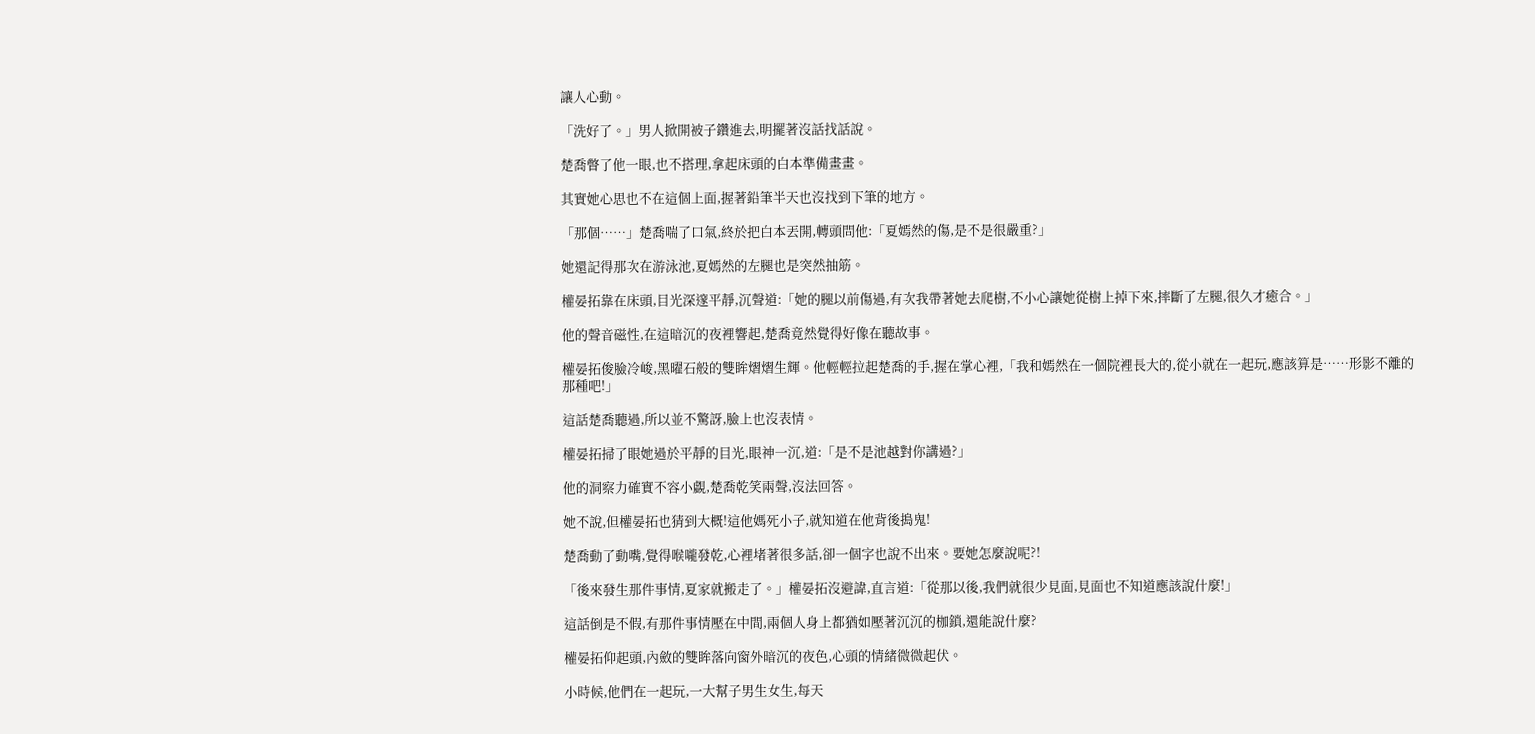讓人心動。

「洗好了。」男人掀開被子鑽進去,明擺著沒話找話說。

楚喬瞥了他一眼,也不搭理,拿起床頭的白本準備畫畫。

其實她心思也不在這個上面,握著鉛筆半天也沒找到下筆的地方。

「那個……」楚喬喘了口氣,終於把白本丟開,轉頭問他:「夏嫣然的傷,是不是很嚴重?」

她還記得那次在游泳池,夏嫣然的左腿也是突然抽筋。

權晏拓靠在床頭,目光深邃平靜,沉聲道:「她的腿以前傷過,有次我帶著她去爬樹,不小心讓她從樹上掉下來,摔斷了左腿,很久才癒合。」

他的聲音磁性,在這暗沉的夜裡響起,楚喬竟然覺得好像在聽故事。

權晏拓俊臉冷峻,黑曜石般的雙眸熠熠生輝。他輕輕拉起楚喬的手,握在掌心裡,「我和嫣然在一個院裡長大的,從小就在一起玩,應該算是……形影不離的那種吧!」

這話楚喬聽過,所以並不驚訝,臉上也沒表情。

權晏拓掃了眼她過於平靜的目光,眼神一沉,道:「是不是池越對你講過?」

他的洞察力確實不容小覷,楚喬乾笑兩聲,沒法回答。

她不說,但權晏拓也猜到大概!這他媽死小子,就知道在他背後搗鬼!

楚喬動了動嘴,覺得喉嚨發乾,心裡堵著很多話,卻一個字也說不出來。要她怎麼說呢?!

「後來發生那件事情,夏家就搬走了。」權晏拓沒避諱,直言道:「從那以後,我們就很少見面,見面也不知道應該說什麼!」

這話倒是不假,有那件事情壓在中間,兩個人身上都猶如壓著沉沉的枷鎖,還能說什麼?

權晏拓仰起頭,內斂的雙眸落向窗外暗沉的夜色,心頭的情緒微微起伏。

小時候,他們在一起玩,一大幫子男生女生,每天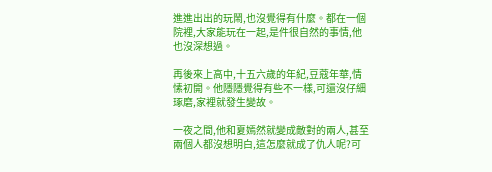進進出出的玩鬧,也沒覺得有什麼。都在一個院裡,大家能玩在一起,是件很自然的事情,他也沒深想過。

再後來上高中,十五六歲的年紀,豆蔻年華,情愫初開。他隱隱覺得有些不一樣,可還沒仔細琢磨,家裡就發生變故。

一夜之間,他和夏嫣然就變成敵對的兩人,甚至兩個人都沒想明白,這怎麼就成了仇人呢?可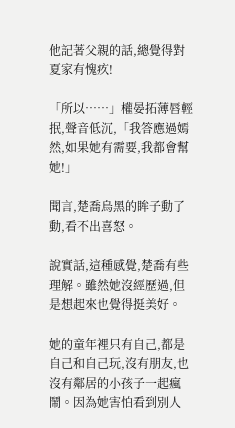他記著父親的話,總覺得對夏家有愧疚!

「所以……」權晏拓薄唇輕抿,聲音低沉,「我答應過嫣然,如果她有需要,我都會幫她!」

聞言,楚喬烏黑的眸子動了動,看不出喜怒。

說實話,這種感覺,楚喬有些理解。雖然她沒經歷過,但是想起來也覺得挺美好。

她的童年裡只有自己,都是自己和自己玩,沒有朋友,也沒有鄰居的小孩子一起瘋鬧。因為她害怕看到別人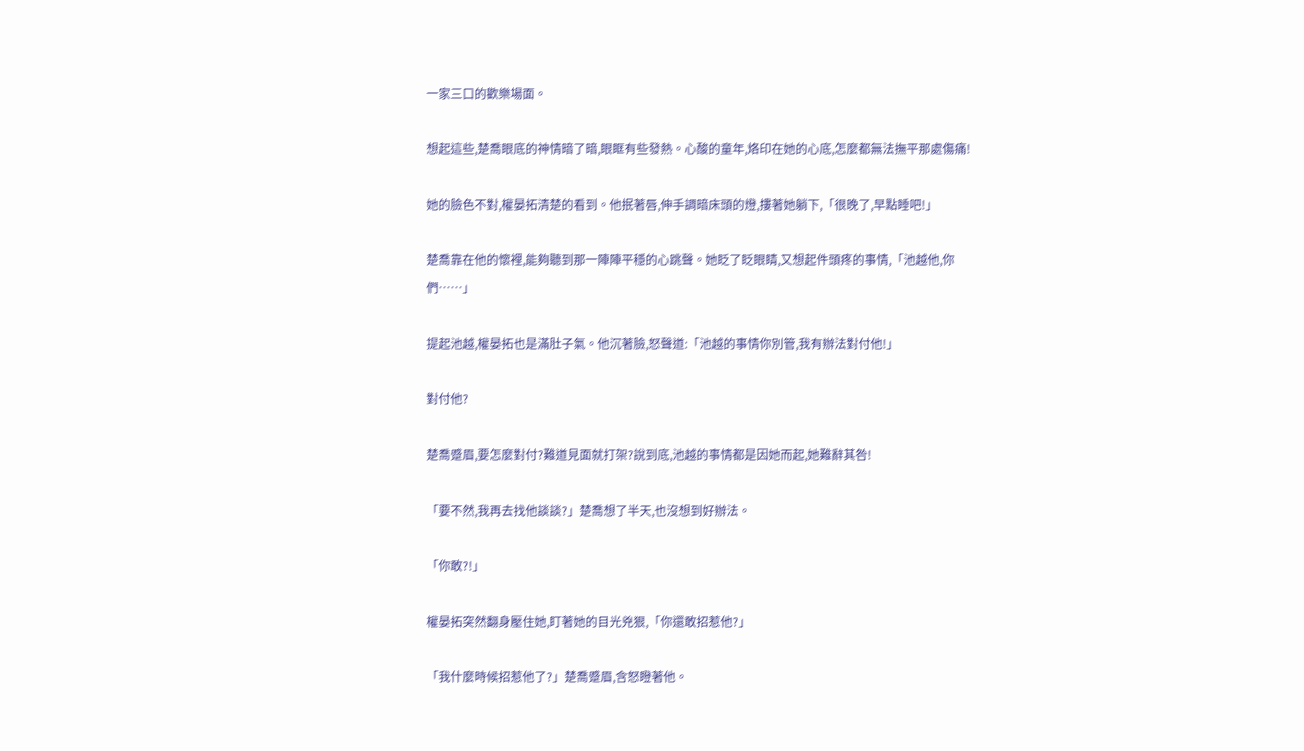一家三口的歡樂場面。

想起這些,楚喬眼底的神情暗了暗,眼眶有些發熱。心酸的童年,烙印在她的心底,怎麼都無法撫平那處傷痛!

她的臉色不對,權晏拓清楚的看到。他抿著唇,伸手調暗床頭的燈,摟著她躺下,「很晚了,早點睡吧!」

楚喬靠在他的懷裡,能夠聽到那一陣陣平穩的心跳聲。她眨了眨眼睛,又想起件頭疼的事情,「池越他,你們……」

提起池越,權晏拓也是滿肚子氣。他沉著臉,怒聲道:「池越的事情你別管,我有辦法對付他!」

對付他?

楚喬蹙眉,要怎麼對付?難道見面就打架?說到底,池越的事情都是因她而起,她難辭其咎!

「要不然,我再去找他談談?」楚喬想了半天,也沒想到好辦法。

「你敢?!」

權晏拓突然翻身壓住她,盯著她的目光兇狠,「你還敢招惹他?」

「我什麼時候招惹他了?」楚喬蹙眉,含怒瞪著他。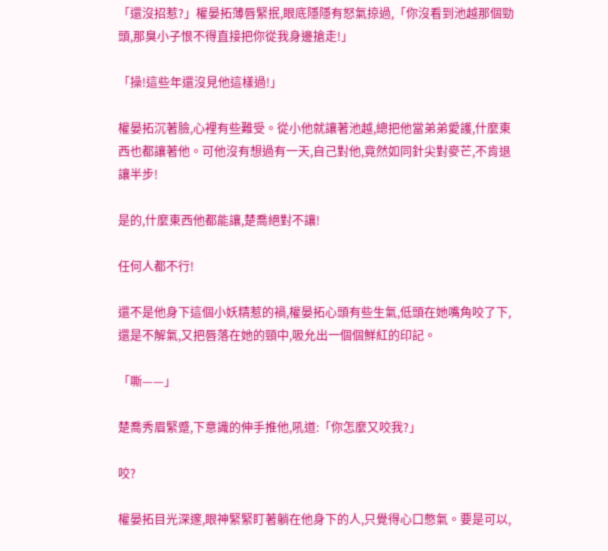「還沒招惹?」權晏拓薄唇緊抿,眼底隱隱有怒氣掠過,「你沒看到池越那個勁頭,那臭小子恨不得直接把你從我身邊搶走!」

「操!這些年還沒見他這樣過!」

權晏拓沉著臉,心裡有些難受。從小他就讓著池越,總把他當弟弟愛護,什麼東西也都讓著他。可他沒有想過有一天,自己對他,竟然如同針尖對麥芒,不肯退讓半步!

是的,什麼東西他都能讓,楚喬絕對不讓!

任何人都不行!

還不是他身下這個小妖精惹的禍,權晏拓心頭有些生氣,低頭在她嘴角咬了下,還是不解氣,又把唇落在她的頸中,吸允出一個個鮮紅的印記。

「嘶——」

楚喬秀眉緊蹙,下意識的伸手推他,吼道:「你怎麼又咬我?」

咬?

權晏拓目光深邃,眼神緊緊盯著躺在他身下的人,只覺得心口憋氣。要是可以,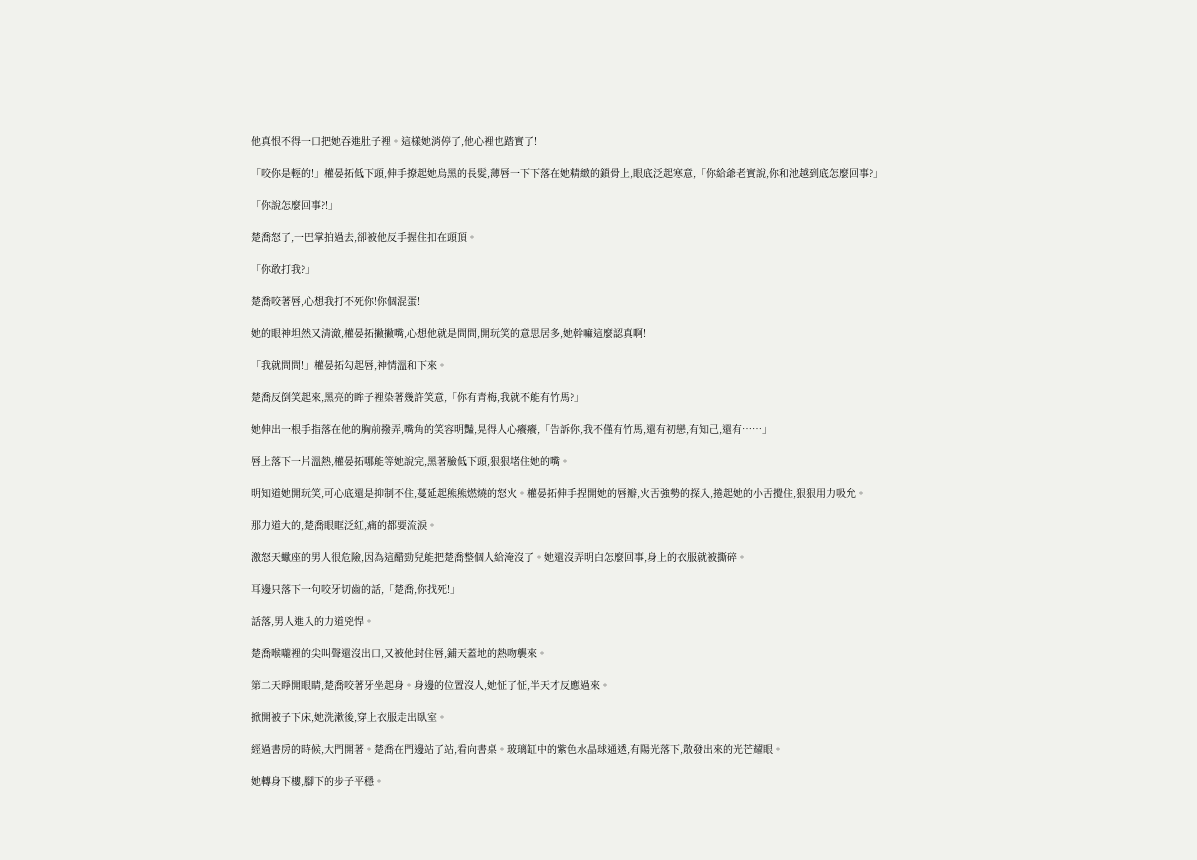他真恨不得一口把她吞進肚子裡。這樣她消停了,他心裡也踏實了!

「咬你是輕的!」權晏拓低下頭,伸手撩起她烏黑的長髮,薄唇一下下落在她精緻的鎖骨上,眼底泛起寒意,「你給爺老實說,你和池越到底怎麼回事?」

「你說怎麼回事?!」

楚喬怒了,一巴掌拍過去,卻被他反手握住扣在頭頂。

「你敢打我?」

楚喬咬著唇,心想我打不死你!你個混蛋!

她的眼神坦然又清澈,權晏拓撇撇嘴,心想他就是問問,開玩笑的意思居多,她幹嘛這麼認真啊!

「我就問問!」權晏拓勾起唇,神情溫和下來。

楚喬反倒笑起來,黑亮的眸子裡染著幾許笑意,「你有青梅,我就不能有竹馬?」

她伸出一根手指落在他的胸前撥弄,嘴角的笑容明豔,晃得人心癢癢,「告訴你,我不僅有竹馬,還有初戀,有知己,還有……」

唇上落下一片溫熱,權晏拓哪能等她說完,黑著臉低下頭,狠狠堵住她的嘴。

明知道她開玩笑,可心底還是抑制不住,蔓延起熊熊燃燒的怒火。權晏拓伸手捏開她的唇瓣,火舌強勢的探入,捲起她的小舌攪住,狠狠用力吸允。

那力道大的,楚喬眼眶泛紅,痛的都要流淚。

激怒天蠍座的男人很危險,因為這醋勁兒能把楚喬整個人給淹沒了。她還沒弄明白怎麼回事,身上的衣服就被撕碎。

耳邊只落下一句咬牙切齒的話,「楚喬,你找死!」

話落,男人進入的力道兇悍。

楚喬喉嚨裡的尖叫聲還沒出口,又被他封住唇,鋪天蓋地的熱吻襲來。

第二天睜開眼睛,楚喬咬著牙坐起身。身邊的位置沒人,她怔了怔,半天才反應過來。

掀開被子下床,她洗漱後,穿上衣服走出臥室。

經過書房的時候,大門開著。楚喬在門邊站了站,看向書桌。玻璃缸中的紫色水晶球通透,有陽光落下,散發出來的光芒耀眼。

她轉身下樓,腳下的步子平穩。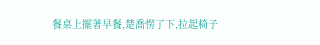餐桌上擺著早餐,楚喬愣了下,拉起椅子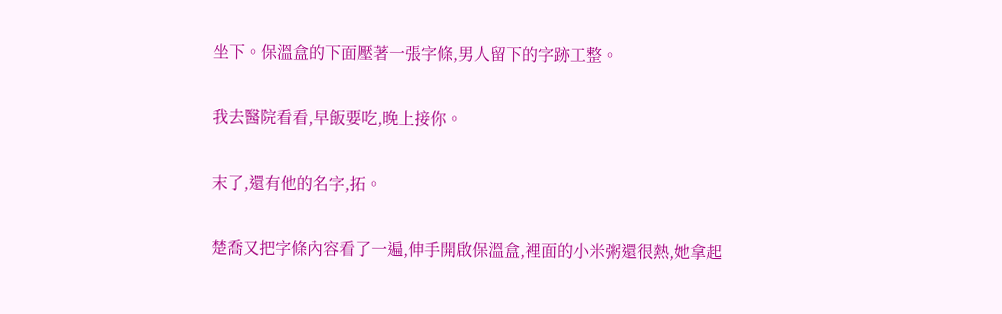坐下。保溫盒的下面壓著一張字條,男人留下的字跡工整。

我去醫院看看,早飯要吃,晚上接你。

末了,還有他的名字,拓。

楚喬又把字條內容看了一遍,伸手開啟保溫盒,裡面的小米粥還很熱,她拿起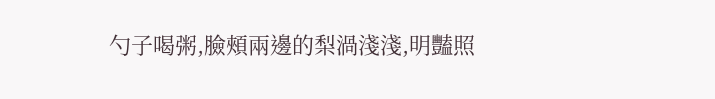勺子喝粥,臉頰兩邊的梨渦淺淺,明豔照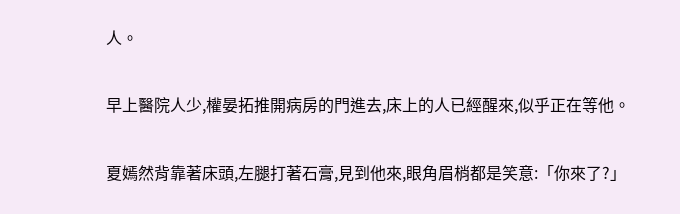人。

早上醫院人少,權晏拓推開病房的門進去,床上的人已經醒來,似乎正在等他。

夏嫣然背靠著床頭,左腿打著石膏,見到他來,眼角眉梢都是笑意:「你來了?」